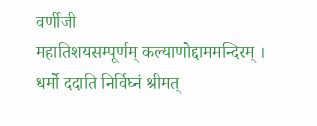वर्णीजी
महातिशयसम्पूर्णम् कल्याणोद्दाममन्दिरम् ।
धर्मो ददाति निर्विघ्नं श्रीमत्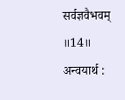सर्वज्ञवैभवम् ॥14॥
अन्वयार्थ :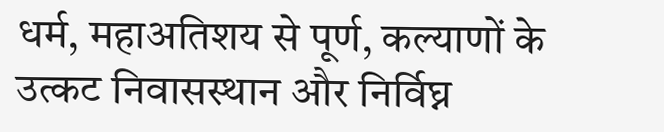धर्म, महाअतिशय से पूर्ण, कल्याणों के उत्कट निवासस्थान और निर्विघ्न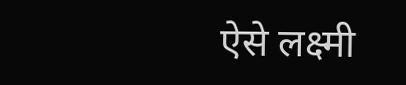ऐसे लक्ष्मी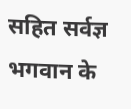सहित सर्वज्ञ भगवान के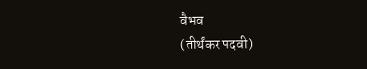वैभव
(तीर्थंकर पदवी)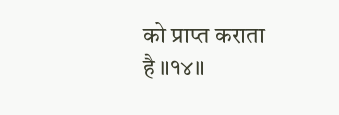को प्राप्त कराता है ॥१४॥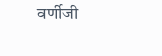वर्णीजी